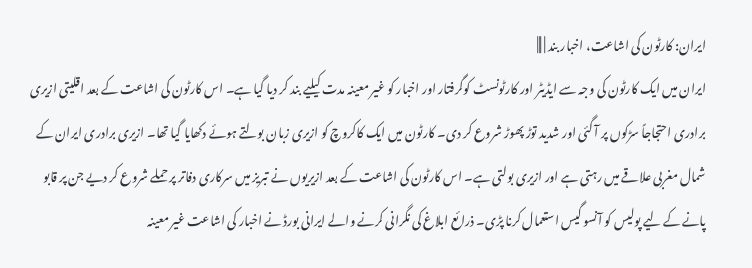ایران: کارٹون کی اشاعت، اخبار بند | |||
ایران میں ایک کارٹون کی وجہ سے ایڈیٹر اور کارٹونسٹ کوگرفتار اور اخبار کو غیر معینہ مدت کیلیے بند کر دیا گیا ہے۔ اس کارٹون کی اشاعت کے بعد اقلیتی ازیری برادری احتجاجاً سڑکوں پر آ گئی اور شدید توڑ پھوڑ شروع کر دی۔ کارٹون میں ایک کاکروچ کو ازیری زبان بولتے ہوئے دکھایا گیا تھا۔ ازیری برادری ایران کے شمال مغربی علاقے میں رہتی ہے اور ازیری بولتی ہے۔ اس کارٹون کی اشاعت کے بعد ازیریوں نے تبریز میں سرکاری دفاتر پر حملے شروع کر دیے جن پر قابو پانے کے لیے پولیس کو آنسو گیس استعمال کرنا پڑی۔ ذرائع ابلاغ کی نگرانی کرنے والے ایرانی بورڈ نے اخبار کی اشاعت غیر معینہ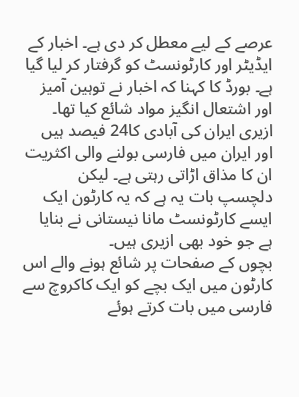عرصے کے لیے معطل کر دی ہے۔ اخبار کے ایڈیٹر اور کارٹونسٹ کو گرفتار کر لیا گیا ہے۔ بورڈ کا کہنا کہ اخبار نے توہین آمیز اور اشتعال انگیز مواد شائع کیا تھا۔ ازیری ایران کی آبادی کا24 فیصد ہیں اور ایران میں فارسی بولنے والی اکثریت ان کا مذاق اڑاتی رہتی ہے۔ لیکن دلچسپ بات یہ ہے کہ یہ کارٹون ایک ایسے کارٹونسٹ مانا نیستانی نے بنایا ہے جو خود بھی ازیری ہیں۔
بچوں کے صفحات پر شائع ہونے والے اس کارٹون میں ایک بچے کو ایک کاکروچ سے فارسی میں بات کرتے ہوئے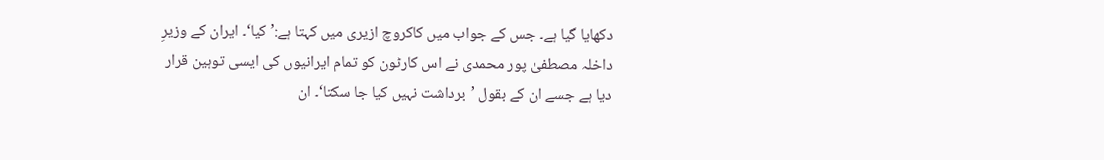دکھایا گیا ہے۔ جس کے جواب میں کاکروچ ازیری میں کہتا ہے:’ کیا‘۔ ایران کے وزیرِ داخلہ مصطفیٰ پور محمدی نے اس کارٹون کو تمام ایرانیوں کی ایسی توہین قرار دیا ہے جسے ان کے بقول ’برداشت نہیں کیا جا سکتا‘۔ ان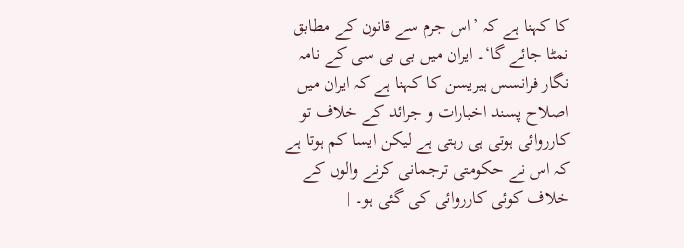کا کہنا ہے کہ ’اس جرم سے قانون کے مطابق نمٹا جائے گا‘۔ ایران میں بی بی سی کے نامہ نگار فرانسس ہیریسن کا کہنا ہے کہ ایران میں اصلاح پسند اخبارات و جرائد کے خلاف تو کارروائی ہوتی ہی رہتی ہے لیکن ایسا کم ہوتا ہے کہ اس نے حکومتی ترجمانی کرنے والوں کے خلاف کوئی کارروائی کی گئی ہو۔ |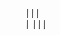|||
| |||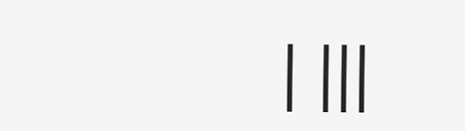| |||